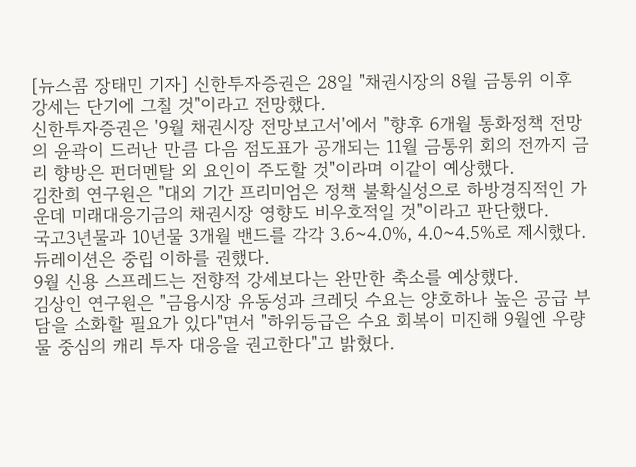[뉴스콤 장태민 기자] 신한투자증권은 28일 "채권시장의 8월 금통위 이후 강세는 단기에 그칠 것"이라고 전망했다.
신한투자증권은 '9월 채권시장 전망보고서'에서 "향후 6개월 통화정책 전망의 윤곽이 드러난 만큼 다음 점도표가 공개되는 11월 금통위 회의 전까지 금리 향방은 펀더멘탈 외 요인이 주도할 것"이라며 이같이 예상했다.
김찬희 연구원은 "대외 기간 프리미엄은 정책 불확실성으로 하방경직적인 가운데 미래대응기금의 채권시장 영향도 비우호적일 것"이라고 판단했다.
국고3년물과 10년물 3개월 밴드를 각각 3.6~4.0%, 4.0~4.5%로 제시했다.
듀레이션은 중립 이하를 권했다.
9월 신용 스프레드는 전향적 강세보다는 완만한 축소를 예상했다.
김상인 연구원은 "금융시장 유동성과 크레딧 수요는 양호하나 높은 공급 부담을 소화할 필요가 있다"면서 "하위등급은 수요 회복이 미진해 9월엔 우량물 중심의 캐리 투자 대응을 권고한다"고 밝혔다.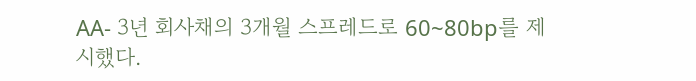AA- 3년 회사채의 3개월 스프레드로 60~80bp를 제시했다.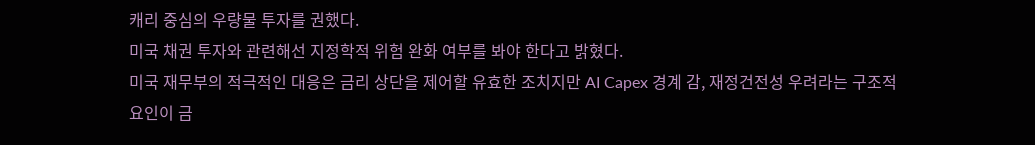캐리 중심의 우량물 투자를 권했다.
미국 채권 투자와 관련해선 지정학적 위험 완화 여부를 봐야 한다고 밝혔다.
미국 재무부의 적극적인 대응은 금리 상단을 제어할 유효한 조치지만 AI Capex 경계 감, 재정건전성 우려라는 구조적 요인이 금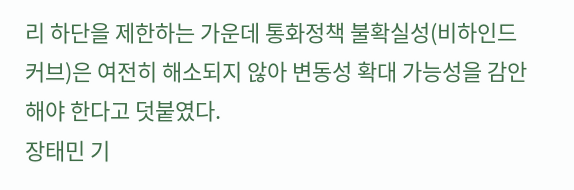리 하단을 제한하는 가운데 통화정책 불확실성(비하인드 커브)은 여전히 해소되지 않아 변동성 확대 가능성을 감안해야 한다고 덧붙였다.
장태민 기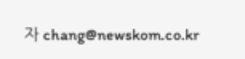자 chang@newskom.co.kr